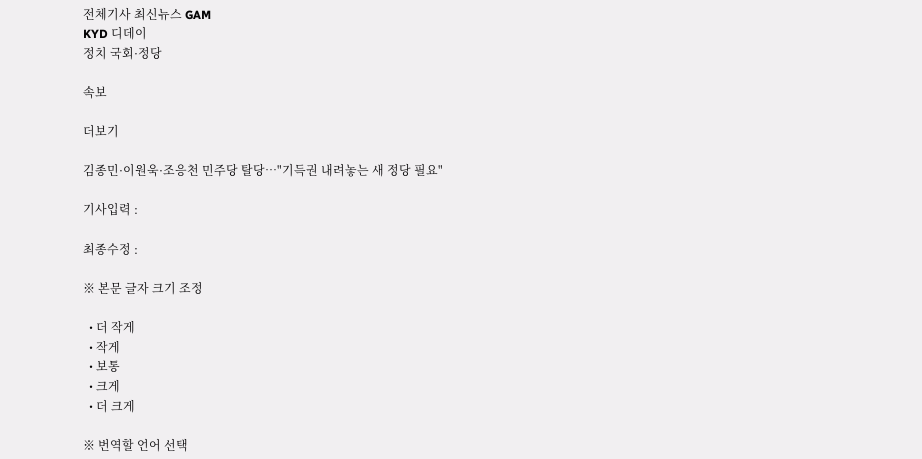전체기사 최신뉴스 GAM
KYD 디데이
정치 국회·정당

속보

더보기

김종민·이원욱·조응천 민주당 탈당…"기득권 내려놓는 새 정당 필요"

기사입력 :

최종수정 :

※ 본문 글자 크기 조정

  • 더 작게
  • 작게
  • 보통
  • 크게
  • 더 크게

※ 번역할 언어 선택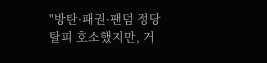"방탄·패권·팬덤 정당 탈피 호소했지만, 거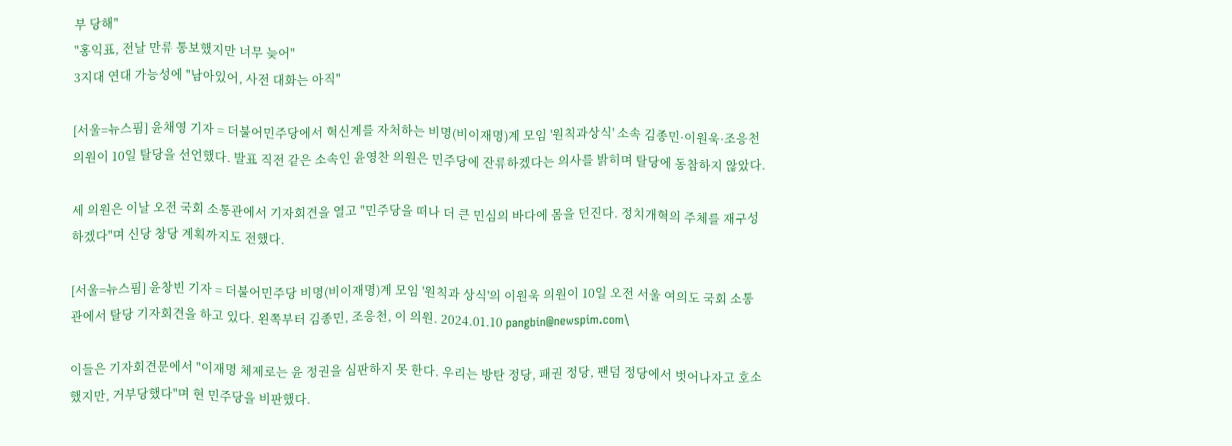부 당해"
"홍익표, 전날 만류 통보했지만 너무 늦어"
3지대 연대 가능성에 "남아있어, 사전 대화는 아직"

[서울=뉴스핌] 윤채영 기자 = 더불어민주당에서 혁신계를 자처하는 비명(비이재명)계 모임 '원칙과상식' 소속 김종민·이원욱·조응천 의원이 10일 탈당을 선언했다. 발표 직전 같은 소속인 윤영찬 의원은 민주당에 잔류하겠다는 의사를 밝히며 탈당에 동참하지 않았다.

세 의원은 이날 오전 국회 소통관에서 기자회견을 열고 "민주당을 떠나 더 큰 민심의 바다에 몸을 던진다. 정치개혁의 주체를 재구성하겠다"며 신당 창당 계획까지도 전했다.

[서울=뉴스핌] 윤창빈 기자 = 더불어민주당 비명(비이재명)계 모임 '원칙과 상식'의 이원욱 의원이 10일 오전 서울 여의도 국회 소통관에서 탈당 기자회견을 하고 있다. 왼쪽부터 김종민, 조응천, 이 의원. 2024.01.10 pangbin@newspim.com\

이들은 기자회견문에서 "이재명 체제로는 윤 정권을 심판하지 못 한다. 우리는 방탄 정당, 패권 정당, 팬덤 정당에서 벗어나자고 호소했지만, 거부당했다"며 현 민주당을 비판했다.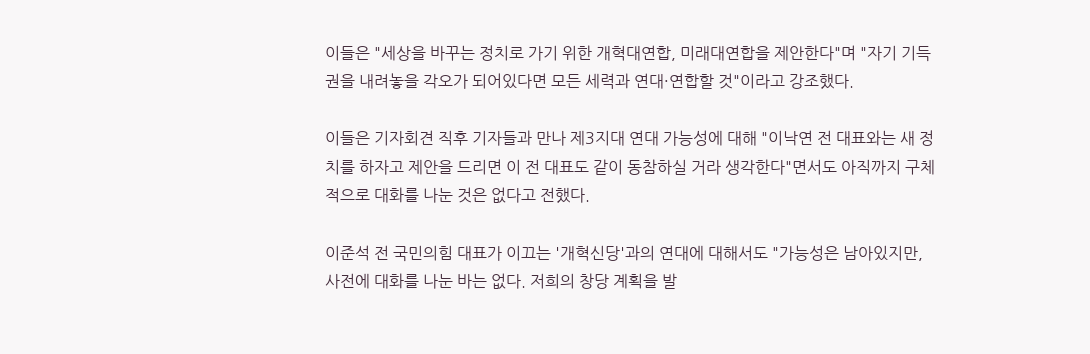이들은 "세상을 바꾸는 정치로 가기 위한 개혁대연합, 미래대연합을 제안한다"며 "자기 기득권을 내려놓을 각오가 되어있다면 모든 세력과 연대·연합할 것"이라고 강조했다.

이들은 기자회견 직후 기자들과 만나 제3지대 연대 가능성에 대해 "이낙연 전 대표와는 새 정치를 하자고 제안을 드리면 이 전 대표도 같이 동참하실 거라 생각한다"면서도 아직까지 구체적으로 대화를 나눈 것은 없다고 전했다.

이준석 전 국민의힘 대표가 이끄는 '개혁신당'과의 연대에 대해서도 "가능성은 남아있지만, 사전에 대화를 나눈 바는 없다. 저희의 창당 계획을 발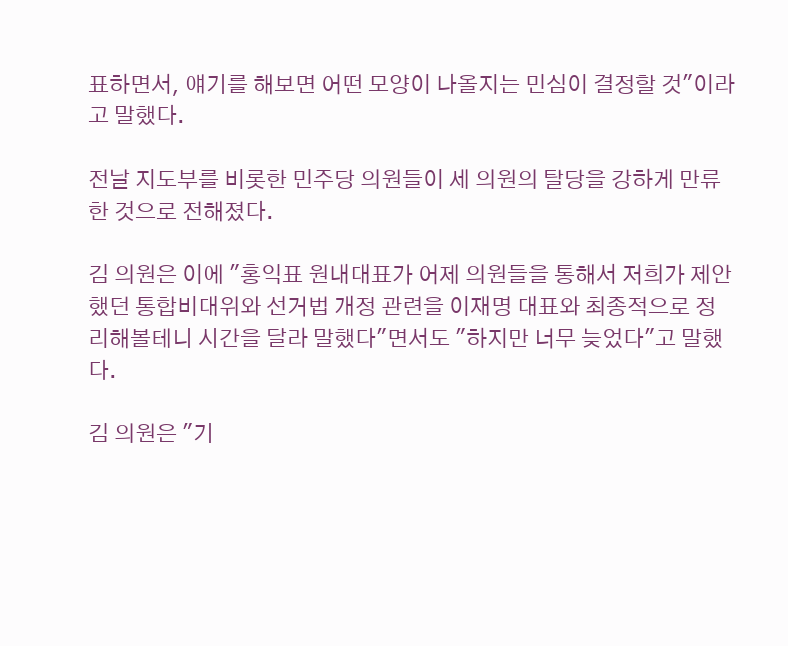표하면서, 얘기를 해보면 어떤 모양이 나올지는 민심이 결정할 것"이라고 말했다.

전날 지도부를 비롯한 민주당 의원들이 세 의원의 탈당을 강하게 만류한 것으로 전해졌다.

김 의원은 이에 "홍익표 원내대표가 어제 의원들을 통해서 저희가 제안했던 통합비대위와 선거법 개정 관련을 이재명 대표와 최종적으로 정리해볼테니 시간을 달라 말했다"면서도 "하지만 너무 늦었다"고 말했다.

김 의원은 "기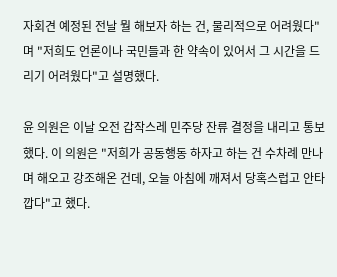자회견 예정된 전날 뭘 해보자 하는 건, 물리적으로 어려웠다"며 "저희도 언론이나 국민들과 한 약속이 있어서 그 시간을 드리기 어려웠다"고 설명했다.

윤 의원은 이날 오전 갑작스레 민주당 잔류 결정을 내리고 통보했다. 이 의원은 "저희가 공동행동 하자고 하는 건 수차례 만나며 해오고 강조해온 건데, 오늘 아침에 깨져서 당혹스럽고 안타깝다"고 했다.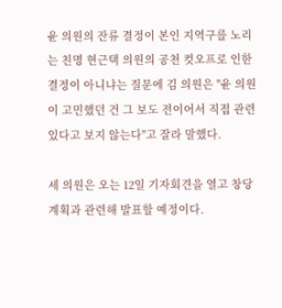윤 의원의 잔류 결정이 본인 지역구를 노리는 친명 현근택 의원의 공천 컷오프로 인한 결정이 아니냐는 질문에 김 의원은 "윤 의원이 고민했던 건 그 보도 전이어서 직접 관련있다고 보지 않는다"고 잘라 말했다.

세 의원은 오는 12일 기자회견을 열고 창당 계획과 관련해 발표할 예정이다.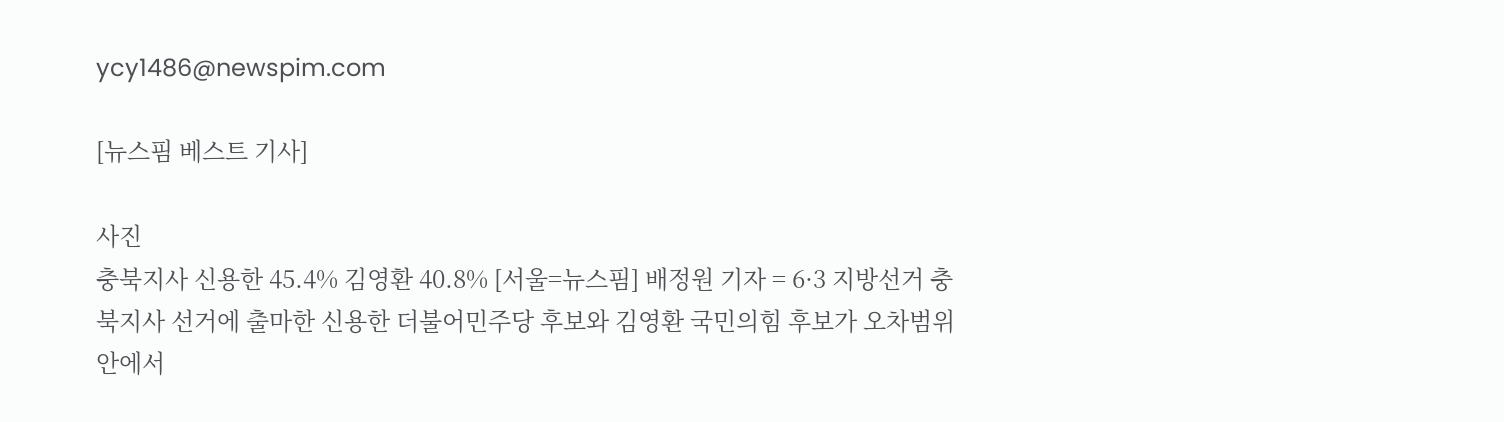ycy1486@newspim.com

[뉴스핌 베스트 기사]

사진
충북지사 신용한 45.4% 김영환 40.8% [서울=뉴스핌] 배정원 기자 = 6·3 지방선거 충북지사 선거에 출마한 신용한 더불어민주당 후보와 김영환 국민의힘 후보가 오차범위 안에서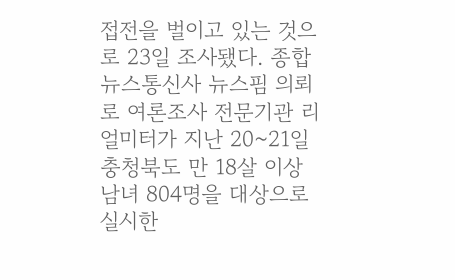접전을 벌이고 있는 것으로 23일 조사됐다. 종합뉴스통신사 뉴스핌 의뢰로 여론조사 전문기관 리얼미터가 지난 20~21일 충청북도 만 18살 이상 남녀 804명을 대상으로 실시한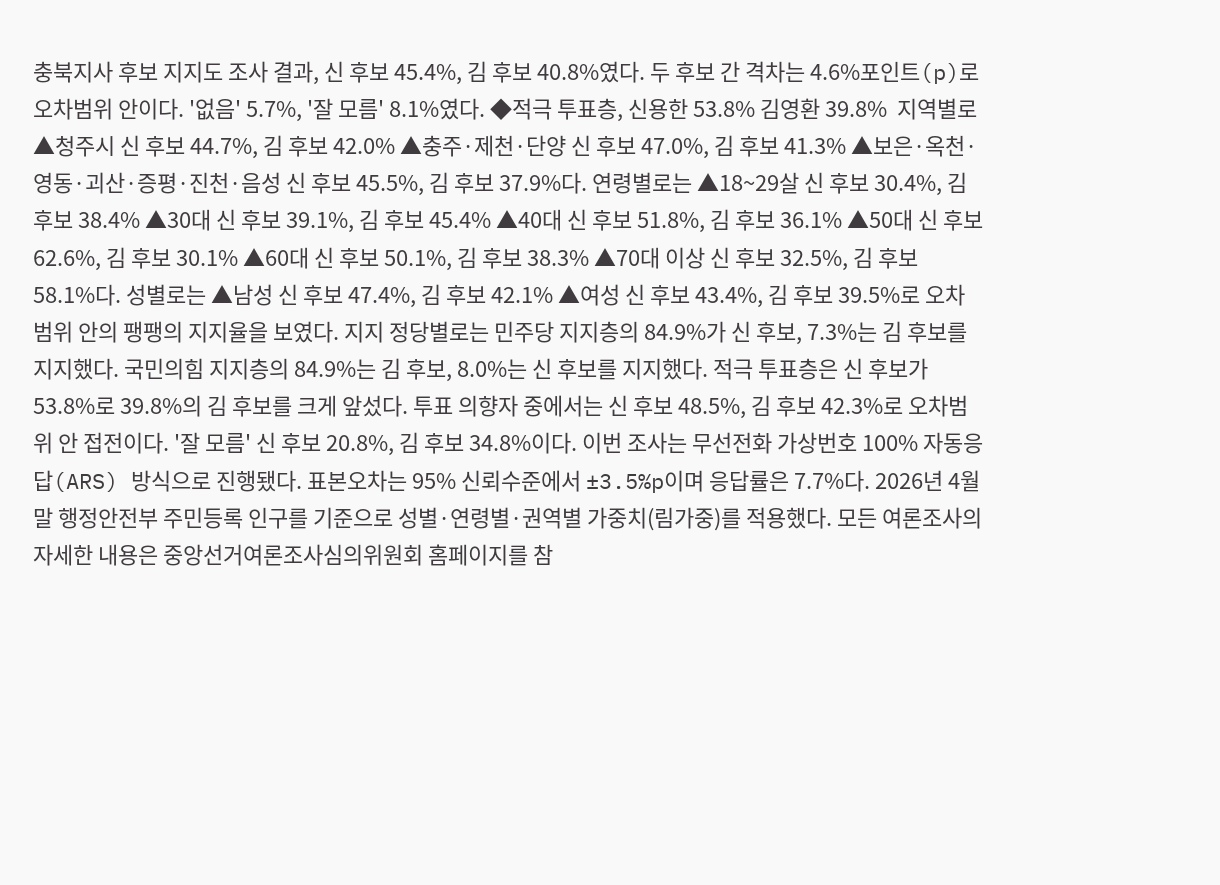충북지사 후보 지지도 조사 결과, 신 후보 45.4%, 김 후보 40.8%였다. 두 후보 간 격차는 4.6%포인트(p)로 오차범위 안이다. '없음' 5.7%, '잘 모름' 8.1%였다. ◆적극 투표층, 신용한 53.8% 김영환 39.8%  지역별로 ▲청주시 신 후보 44.7%, 김 후보 42.0% ▲충주·제천·단양 신 후보 47.0%, 김 후보 41.3% ▲보은·옥천·영동·괴산·증평·진천·음성 신 후보 45.5%, 김 후보 37.9%다. 연령별로는 ▲18~29살 신 후보 30.4%, 김 후보 38.4% ▲30대 신 후보 39.1%, 김 후보 45.4% ▲40대 신 후보 51.8%, 김 후보 36.1% ▲50대 신 후보 62.6%, 김 후보 30.1% ▲60대 신 후보 50.1%, 김 후보 38.3% ▲70대 이상 신 후보 32.5%, 김 후보 58.1%다. 성별로는 ▲남성 신 후보 47.4%, 김 후보 42.1% ▲여성 신 후보 43.4%, 김 후보 39.5%로 오차범위 안의 팽팽의 지지율을 보였다. 지지 정당별로는 민주당 지지층의 84.9%가 신 후보, 7.3%는 김 후보를 지지했다. 국민의힘 지지층의 84.9%는 김 후보, 8.0%는 신 후보를 지지했다. 적극 투표층은 신 후보가 53.8%로 39.8%의 김 후보를 크게 앞섰다. 투표 의향자 중에서는 신 후보 48.5%, 김 후보 42.3%로 오차범위 안 접전이다. '잘 모름' 신 후보 20.8%, 김 후보 34.8%이다. 이번 조사는 무선전화 가상번호 100% 자동응답(ARS) 방식으로 진행됐다. 표본오차는 95% 신뢰수준에서 ±3.5%p이며 응답률은 7.7%다. 2026년 4월 말 행정안전부 주민등록 인구를 기준으로 성별·연령별·권역별 가중치(림가중)를 적용했다. 모든 여론조사의 자세한 내용은 중앙선거여론조사심의위원회 홈페이지를 참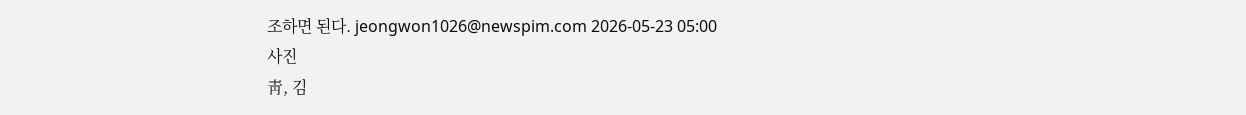조하면 된다. jeongwon1026@newspim.com 2026-05-23 05:00
사진
靑, 김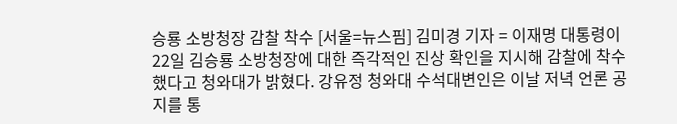승룡 소방청장 감찰 착수 [서울=뉴스핌] 김미경 기자 = 이재명 대통령이 22일 김승룡 소방청장에 대한 즉각적인 진상 확인을 지시해 감찰에 착수했다고 청와대가 밝혔다. 강유정 청와대 수석대변인은 이날 저녁 언론 공지를 통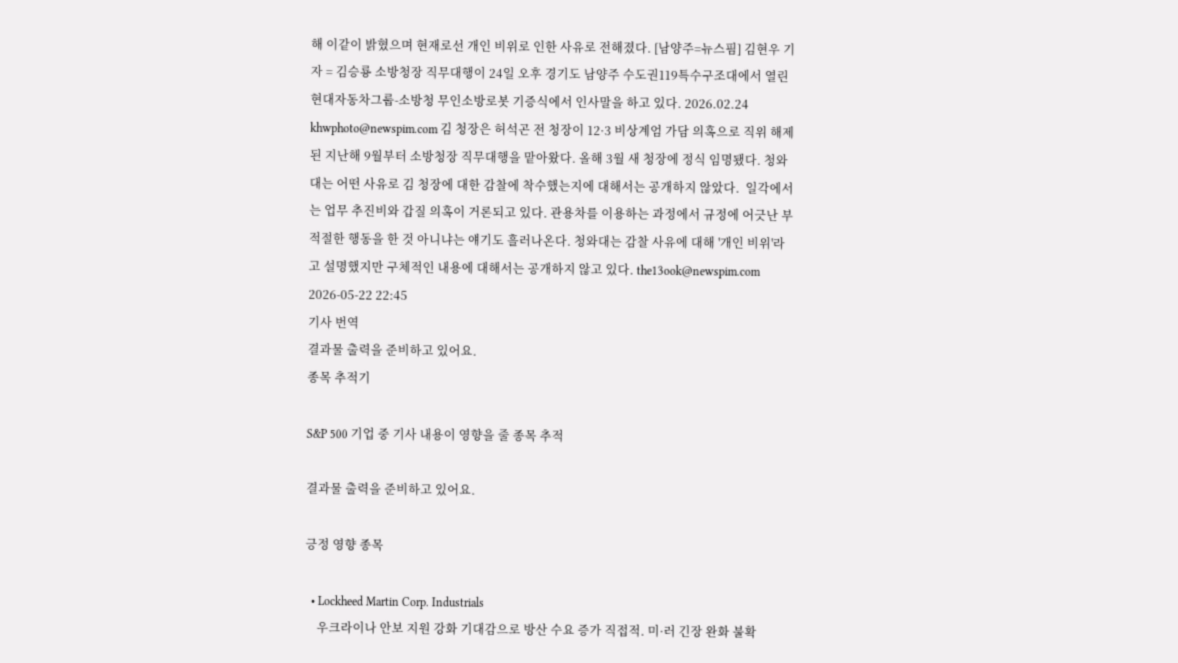해 이같이 밝혔으며 현재로선 개인 비위로 인한 사유로 전해졌다. [남양주=뉴스핌] 김현우 기자 = 김승룡 소방청장 직무대행이 24일 오후 경기도 남양주 수도권119특수구조대에서 열린 현대자동차그룹-소방청 무인소방로봇 기증식에서 인사말을 하고 있다. 2026.02.24 khwphoto@newspim.com 김 청장은 허석곤 전 청장이 12·3 비상계엄 가담 의혹으로 직위 해제된 지난해 9월부터 소방청장 직무대행을 맡아왔다. 올해 3월 새 청장에 정식 임명됐다. 청와대는 어떤 사유로 김 청장에 대한 감찰에 착수했는지에 대해서는 공개하지 않았다.  일각에서는 업무 추진비와 갑질 의혹이 거론되고 있다. 관용차를 이용하는 과정에서 규정에 어긋난 부적절한 행동을 한 것 아니냐는 얘기도 흘러나온다. 청와대는 감찰 사유에 대해 '개인 비위'라고 설명했지만 구체적인 내용에 대해서는 공개하지 않고 있다. the13ook@newspim.com 2026-05-22 22:45
기사 번역
결과물 출력을 준비하고 있어요.
종목 추적기

S&P 500 기업 중 기사 내용이 영향을 줄 종목 추적

결과물 출력을 준비하고 있어요.

긍정 영향 종목

  • Lockheed Martin Corp. Industrials
    우크라이나 안보 지원 강화 기대감으로 방산 수요 증가 직접적. 미·러 긴장 완화 불확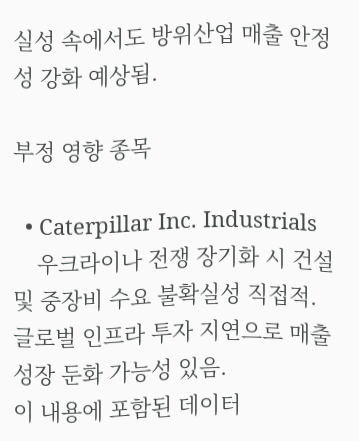실성 속에서도 방위산업 매출 안정성 강화 예상됨.

부정 영향 종목

  • Caterpillar Inc. Industrials
    우크라이나 전쟁 장기화 시 건설 및 중장비 수요 불확실성 직접적. 글로벌 인프라 투자 지연으로 매출 성장 둔화 가능성 있음.
이 내용에 포함된 데이터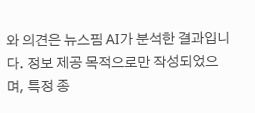와 의견은 뉴스핌 AI가 분석한 결과입니다. 정보 제공 목적으로만 작성되었으며, 특정 종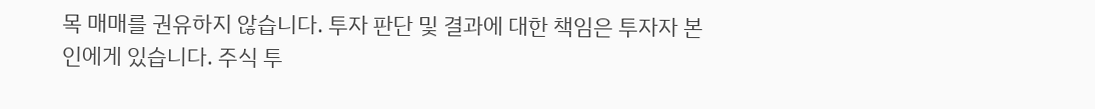목 매매를 권유하지 않습니다. 투자 판단 및 결과에 대한 책임은 투자자 본인에게 있습니다. 주식 투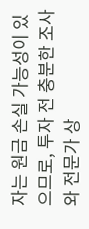자는 원금 손실 가능성이 있으므로, 투자 전 충분한 조사와 전문가 상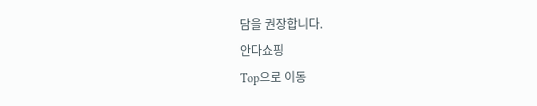담을 권장합니다.
안다쇼핑
Top으로 이동